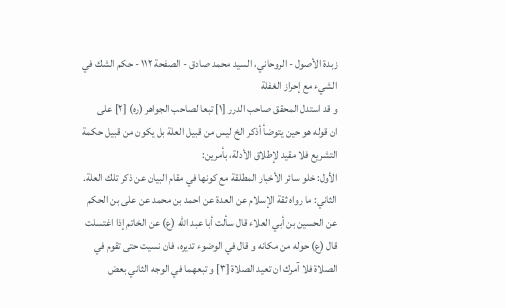زبدة الأصول - الروحاني، السيد محمد صادق - الصفحة ١١٢ - حكم الشك في الشيء مع إحراز الغفلة
و قد استدل المحقق صاحب الدرر [١] تبعا لصاحب الجواهر (ره) [٢] على
ان قوله هو حين يتوضأ أذكر الخ ليس من قبيل العلة بل يكون من قبيل حكمة التشريع فلا مقيد لإطلاق الأدلة، بأمرين:
الأول: خلو سائر الأخبار المطلقة مع كونها في مقام البيان عن ذكر تلك العلة.
الثاني: ما رواه ثقة الإسلام عن العدة عن احمد بن محمد عن على بن الحكم عن الحسين بن أبي العلاء قال سألت أبا عبد اللّه (ع) عن الخاتم إذا اغتسلت قال (ع) حوله من مكانه و قال في الوضوء تديره، فان نسيت حتى تقوم في الصلاة فلا آمرك ان تعيد الصلاة [٣] و تبعهما في الوجه الثاني بعض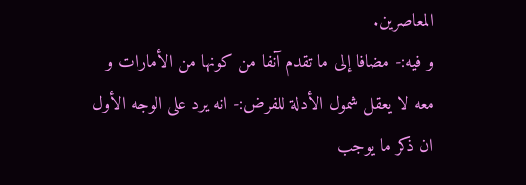المعاصرين.
و فيه:- مضافا إلى ما تقدم آنفا من كونها من الأمارات و معه لا يعقل شمول الأدلة للفرض:- انه يرد على الوجه الأول ان ذكر ما يوجب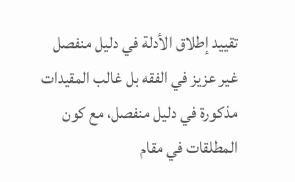تقييد إطلاق الأدلة في دليل منفصل غير عزيز في الفقه بل غالب المقيدات مذكورة في دليل منفصل، مع كون المطلقات في مقام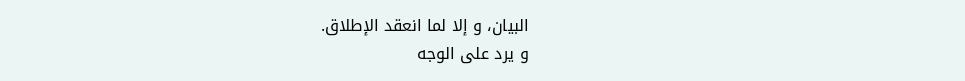البيان، و إلا لما انعقد الإطلاق.
و يرد على الوجه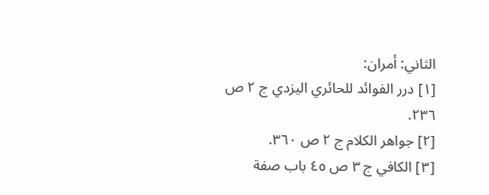الثاني: أمران:
[١] درر الفوائد للحائري اليزدي ج ٢ ص ٢٣٦.
[٢] جواهر الكلام ج ٢ ص ٣٦٠.
[٣] الكافي ج ٣ ص ٤٥ باب صفة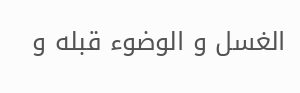الغسل و الوضوء قبله و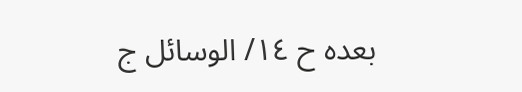بعده ح ١٤/ الوسائل ج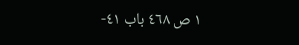١ ص ٤٦٨ باب ٤١-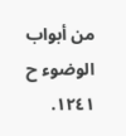من أبواب الوضوء ح ١٢٤١.